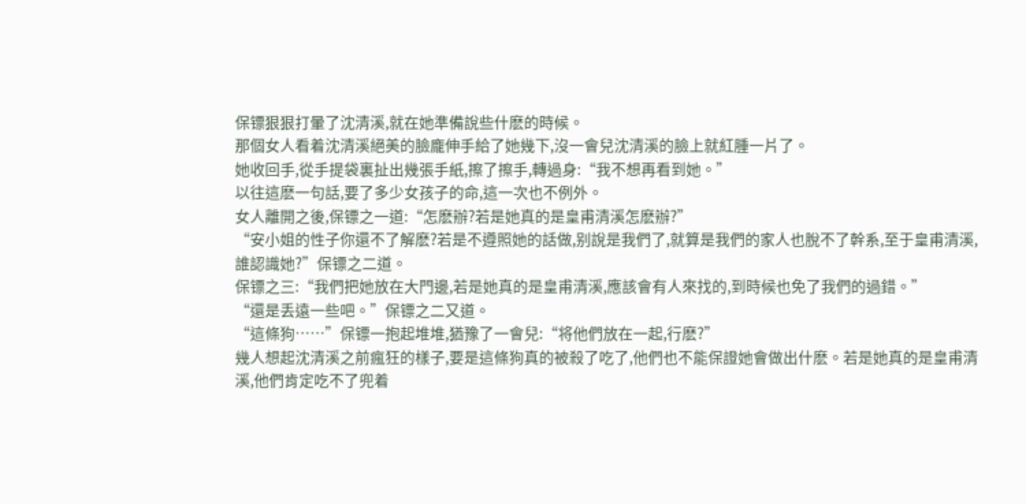保镖狠狠打暈了沈清溪,就在她準備說些什麽的時候。
那個女人看着沈清溪絕美的臉龐伸手給了她幾下,沒一會兒沈清溪的臉上就紅腫一片了。
她收回手,從手提袋裏扯出幾張手紙,擦了擦手,轉過身:“我不想再看到她。”
以往這麽一句話,要了多少女孩子的命,這一次也不例外。
女人離開之後,保镖之一道:“怎麽辦?若是她真的是皇甫清溪怎麽辦?”
“安小姐的性子你還不了解麽?若是不遵照她的話做,别說是我們了,就算是我們的家人也脫不了幹系,至于皇甫清溪,誰認識她?”保镖之二道。
保镖之三:“我們把她放在大門邊,若是她真的是皇甫清溪,應該會有人來找的,到時候也免了我們的過錯。”
“還是丢遠一些吧。”保镖之二又道。
“這條狗……”保镖一抱起堆堆,猶豫了一會兒:“将他們放在一起,行麽?”
幾人想起沈清溪之前瘋狂的樣子,要是這條狗真的被殺了吃了,他們也不能保證她會做出什麽。若是她真的是皇甫清溪,他們肯定吃不了兜着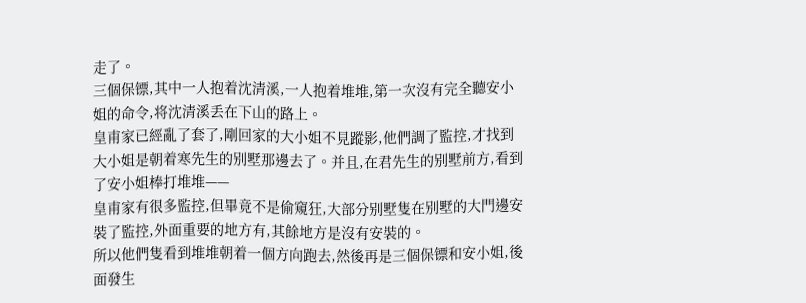走了。
三個保镖,其中一人抱着沈清溪,一人抱着堆堆,第一次沒有完全聽安小姐的命令,将沈清溪丢在下山的路上。
皇甫家已經亂了套了,剛回家的大小姐不見蹤影,他們調了監控,才找到大小姐是朝着寒先生的别墅那邊去了。并且,在君先生的别墅前方,看到了安小姐棒打堆堆——
皇甫家有很多監控,但畢竟不是偷窺狂,大部分别墅隻在别墅的大門邊安裝了監控,外面重要的地方有,其餘地方是沒有安裝的。
所以他們隻看到堆堆朝着一個方向跑去,然後再是三個保镖和安小姐,後面發生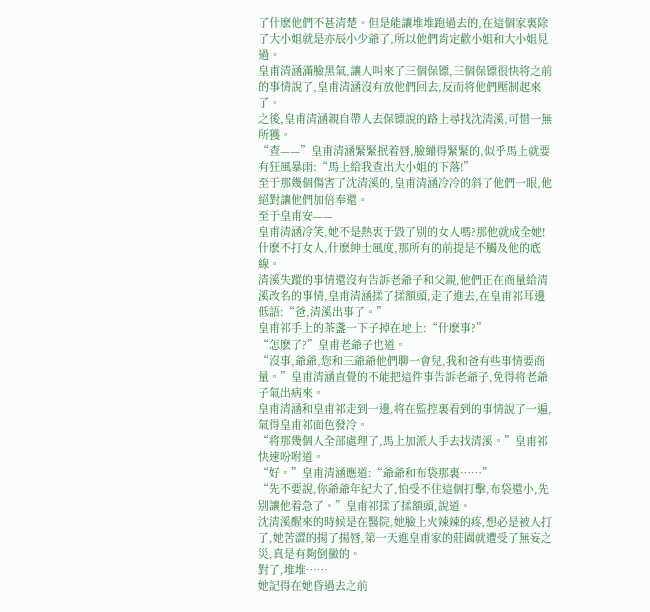了什麽他們不甚清楚。但是能讓堆堆跑過去的,在這個家裏除了大小姐就是亦辰小少爺了,所以他們肯定歡小姐和大小姐見過。
皇甫清涵滿臉黑氣,讓人叫來了三個保镖,三個保镖很快将之前的事情說了,皇甫清涵沒有放他們回去,反而将他們壓制起來了。
之後,皇甫清涵親自帶人去保镖說的路上尋找沈清溪,可惜一無所獲。
“查——”皇甫清涵緊緊抿着唇,臉繃得緊緊的,似乎馬上就要有狂風暴雨:“馬上給我查出大小姐的下落!”
至于那幾個傷害了沈清溪的,皇甫清涵冷冷的斜了他們一眼,他絕對讓他們加倍奉還。
至于皇甫安——
皇甫清涵冷笑,她不是熱衷于毀了别的女人嗎?那他就成全她!什麽不打女人,什麽紳士風度,那所有的前提是不觸及他的底線。
清溪失蹤的事情還沒有告訴老爺子和父親,他們正在商量給清溪改名的事情,皇甫清涵揉了揉額頭,走了進去,在皇甫祁耳邊低語:“爸,清溪出事了。”
皇甫祁手上的茶盞一下子掉在地上:“什麽事?”
“怎麽了?”皇甫老爺子也道。
“沒事,爺爺,您和三爺爺他們聊一會兒,我和爸有些事情要商量。”皇甫清涵直覺的不能把這件事告訴老爺子,免得将老爺子氣出病來。
皇甫清涵和皇甫祁走到一邊,将在監控裏看到的事情說了一遍,氣得皇甫祁面色發冷。
“将那幾個人全部處理了,馬上加派人手去找清溪。”皇甫祁快速吩咐道。
“好。”皇甫清涵應道:“爺爺和布袋那裏……”
“先不要說,你爺爺年紀大了,怕受不住這個打擊,布袋還小,先别讓他着急了。”皇甫祁揉了揉額頭,說道。
沈清溪醒來的時候是在醫院,她臉上火辣辣的疼,想必是被人打了,她苦澀的揚了揚唇,第一天進皇甫家的莊園就遭受了無妄之災,真是有夠倒黴的。
對了,堆堆……
她記得在她昏過去之前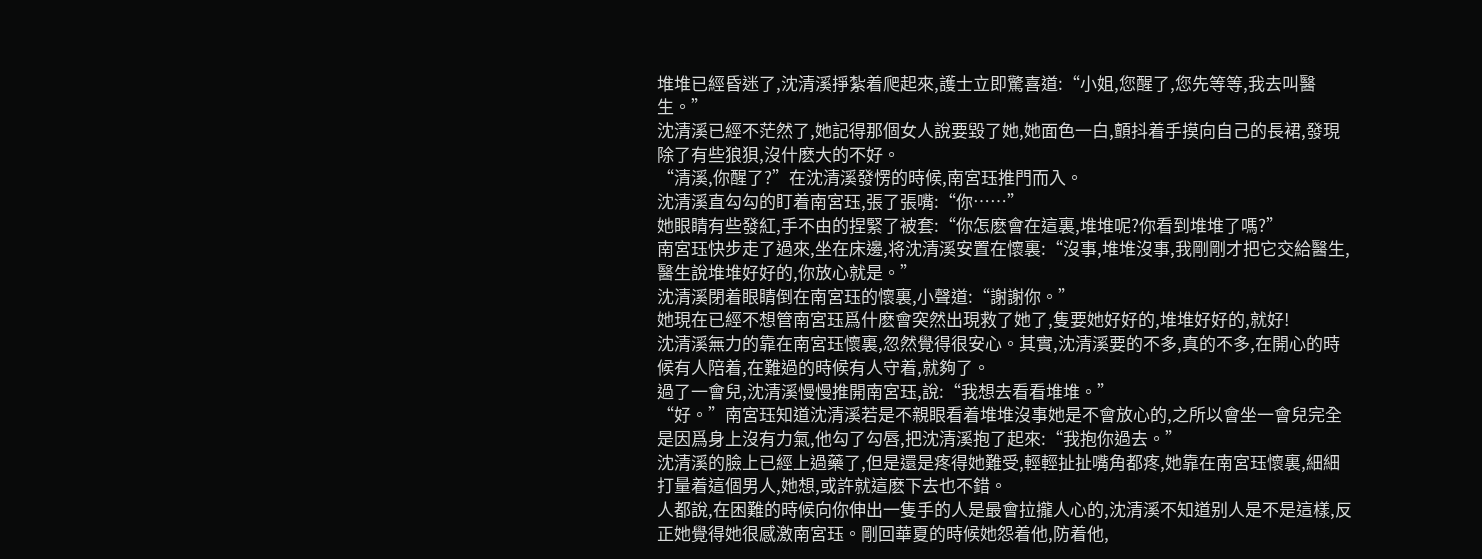堆堆已經昏迷了,沈清溪掙紮着爬起來,護士立即驚喜道:“小姐,您醒了,您先等等,我去叫醫生。”
沈清溪已經不茫然了,她記得那個女人說要毀了她,她面色一白,顫抖着手摸向自己的長裙,發現除了有些狼狽,沒什麽大的不好。
“清溪,你醒了?”在沈清溪發愣的時候,南宮珏推門而入。
沈清溪直勾勾的盯着南宮珏,張了張嘴:“你……”
她眼睛有些發紅,手不由的捏緊了被套:“你怎麽會在這裏,堆堆呢?你看到堆堆了嗎?”
南宮珏快步走了過來,坐在床邊,将沈清溪安置在懷裏:“沒事,堆堆沒事,我剛剛才把它交給醫生,醫生說堆堆好好的,你放心就是。”
沈清溪閉着眼睛倒在南宮珏的懷裏,小聲道:“謝謝你。”
她現在已經不想管南宮珏爲什麽會突然出現救了她了,隻要她好好的,堆堆好好的,就好!
沈清溪無力的靠在南宮珏懷裏,忽然覺得很安心。其實,沈清溪要的不多,真的不多,在開心的時候有人陪着,在難過的時候有人守着,就夠了。
過了一會兒,沈清溪慢慢推開南宮珏,說:“我想去看看堆堆。”
“好。”南宮珏知道沈清溪若是不親眼看着堆堆沒事她是不會放心的,之所以會坐一會兒完全是因爲身上沒有力氣,他勾了勾唇,把沈清溪抱了起來:“我抱你過去。”
沈清溪的臉上已經上過藥了,但是還是疼得她難受,輕輕扯扯嘴角都疼,她靠在南宮珏懷裏,細細打量着這個男人,她想,或許就這麽下去也不錯。
人都說,在困難的時候向你伸出一隻手的人是最會拉攏人心的,沈清溪不知道别人是不是這樣,反正她覺得她很感激南宮珏。剛回華夏的時候她怨着他,防着他,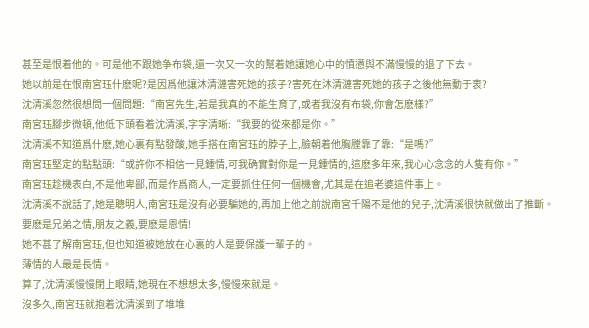甚至是恨着他的。可是他不跟她争布袋,還一次又一次的幫着她讓她心中的憤懑與不滿慢慢的退了下去。
她以前是在恨南宮珏什麽呢?是因爲他讓沐清漣害死她的孩子?害死在沐清漣害死她的孩子之後他無動于衷?
沈清溪忽然很想問一個問題:“南宮先生,若是我真的不能生育了,或者我沒有布袋,你會怎麽樣?”
南宮珏腳步微頓,他低下頭看着沈清溪,字字清晰:“我要的從來都是你。”
沈清溪不知道爲什麽,她心裏有點發酸,她手搭在南宮珏的脖子上,臉朝着他胸膛靠了靠:“是嗎?”
南宮珏堅定的點點頭:“或許你不相信一見鍾情,可我确實對你是一見鍾情的,這麽多年來,我心心念念的人隻有你。”
南宮珏趁機表白,不是他卑鄙,而是作爲商人,一定要抓住任何一個機會,尤其是在追老婆這件事上。
沈清溪不說話了,她是聰明人,南宮珏是沒有必要騙她的,再加上他之前說南宮千陽不是他的兒子,沈清溪很快就做出了推斷。
要麽是兄弟之情,朋友之義,要麽是恩情!
她不甚了解南宮珏,但也知道被她放在心裏的人是要保護一輩子的。
薄情的人最是長情。
算了,沈清溪慢慢閉上眼睛,她現在不想想太多,慢慢來就是。
沒多久,南宮珏就抱着沈清溪到了堆堆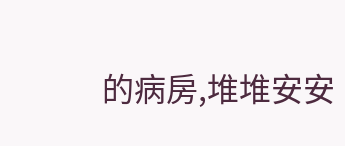的病房,堆堆安安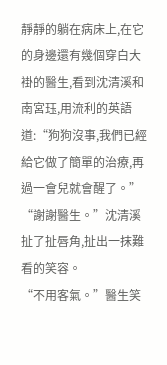靜靜的躺在病床上,在它的身邊還有幾個穿白大褂的醫生,看到沈清溪和南宮珏,用流利的英語道:“狗狗沒事,我們已經給它做了簡單的治療,再過一會兒就會醒了。”
“謝謝醫生。”沈清溪扯了扯唇角,扯出一抹難看的笑容。
“不用客氣。”醫生笑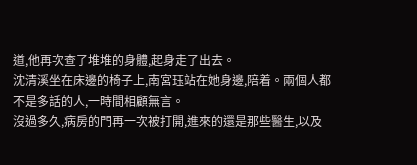道,他再次查了堆堆的身體,起身走了出去。
沈清溪坐在床邊的椅子上,南宮珏站在她身邊,陪着。兩個人都不是多話的人,一時間相顧無言。
沒過多久,病房的門再一次被打開,進來的還是那些醫生,以及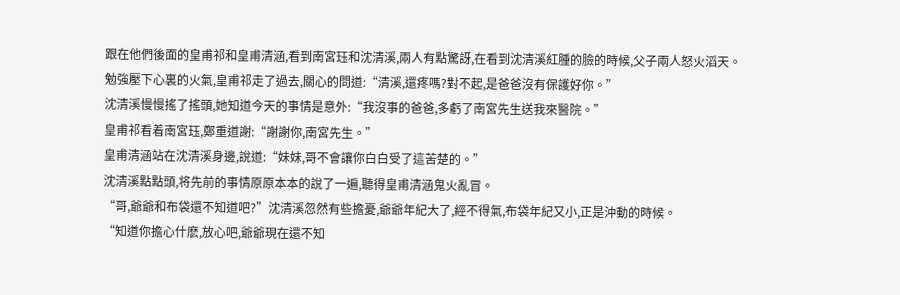跟在他們後面的皇甫祁和皇甫清涵,看到南宮珏和沈清溪,兩人有點驚訝,在看到沈清溪紅腫的臉的時候,父子兩人怒火滔天。
勉強壓下心裏的火氣,皇甫祁走了過去,關心的問道:“清溪,還疼嗎?對不起,是爸爸沒有保護好你。”
沈清溪慢慢搖了搖頭,她知道今天的事情是意外:“我沒事的爸爸,多虧了南宮先生送我來醫院。”
皇甫祁看着南宮珏,鄭重道謝:“謝謝你,南宮先生。”
皇甫清涵站在沈清溪身邊,說道:“妹妹,哥不會讓你白白受了這苦楚的。”
沈清溪點點頭,将先前的事情原原本本的說了一遍,聽得皇甫清涵鬼火亂冒。
“哥,爺爺和布袋還不知道吧?”沈清溪忽然有些擔憂,爺爺年紀大了,經不得氣,布袋年紀又小,正是沖動的時候。
“知道你擔心什麽,放心吧,爺爺現在還不知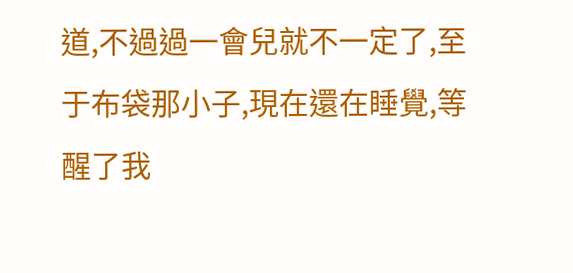道,不過過一會兒就不一定了,至于布袋那小子,現在還在睡覺,等醒了我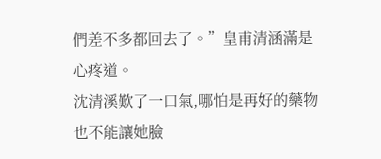們差不多都回去了。”皇甫清涵滿是心疼道。
沈清溪歎了一口氣,哪怕是再好的藥物也不能讓她臉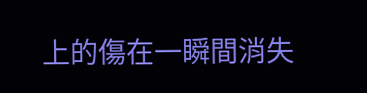上的傷在一瞬間消失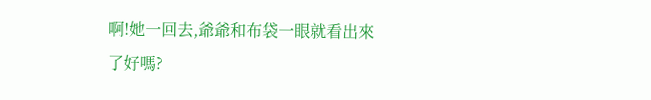啊!她一回去,爺爺和布袋一眼就看出來了好嗎?